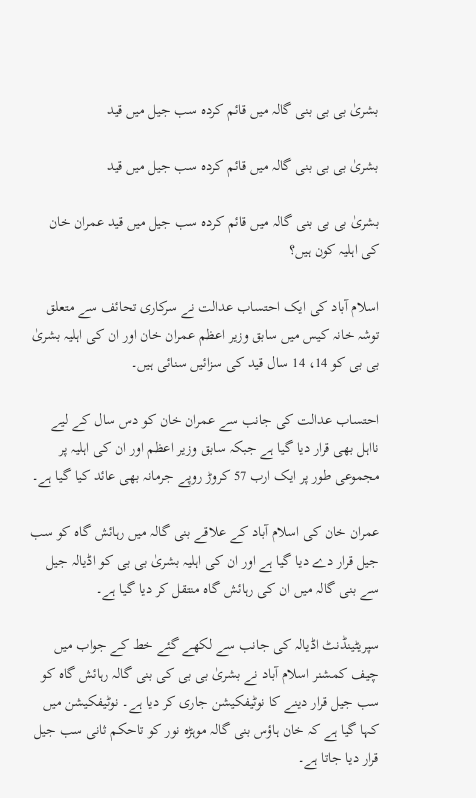بشریٰ بی بی بنی گالہ میں قائم کردہ سب جیل میں قید

بشریٰ بی بی بنی گالہ میں قائم کردہ سب جیل میں قید

بشریٰ بی بی بنی گالہ میں قائم کردہ سب جیل میں قید عمران خان کی اہلیہ کون ہیں؟

اسلام آباد کی ایک احتساب عدالت نے سرکاری تحائف سے متعلق توشہ خانہ کیس میں سابق وزیر اعظم عمران خان اور ان کی اہلیہ بشریٰ بی بی کو 14، 14 سال قید کی سزائیں سنائی ہیں۔

احتساب عدالت کی جانب سے عمران خان کو دس سال کے لیے نااہل بھی قرار دیا گیا ہے جبکہ سابق وزیر اعظم اور ان کی اہلیہ پر مجموعی طور پر ایک ارب 57 کروڑ روپے جرمانہ بھی عائد کیا گیا ہے۔

عمران خان کی اسلام آباد کے علاقے بنی گالہ میں رہائش گاہ کو سب جیل قرار دے دیا گیا ہے اور ان کی اہلیہ بشریٰ بی بی کو اڈیالہ جیل سے بنی گالہ میں ان کی رہائش گاہ منتقل کر دیا گیا ہے۔

سپریٹینڈنٹ اڈیالہ کی جانب سے لکھے گئے خط کے جواب میں چیف کمشنر اسلام آباد نے بشریٰ بی بی کی بنی گالہ رہائش گاہ کو سب جیل قرار دینے کا نوٹیفکیشن جاری کر دیا ہے۔ نوٹیفکیشن میں کہا گیا ہے کہ خان ہاؤس بنی گالہ موہڑہ نور کو تاحکم ثانی سب جیل قرار دیا جاتا ہے۔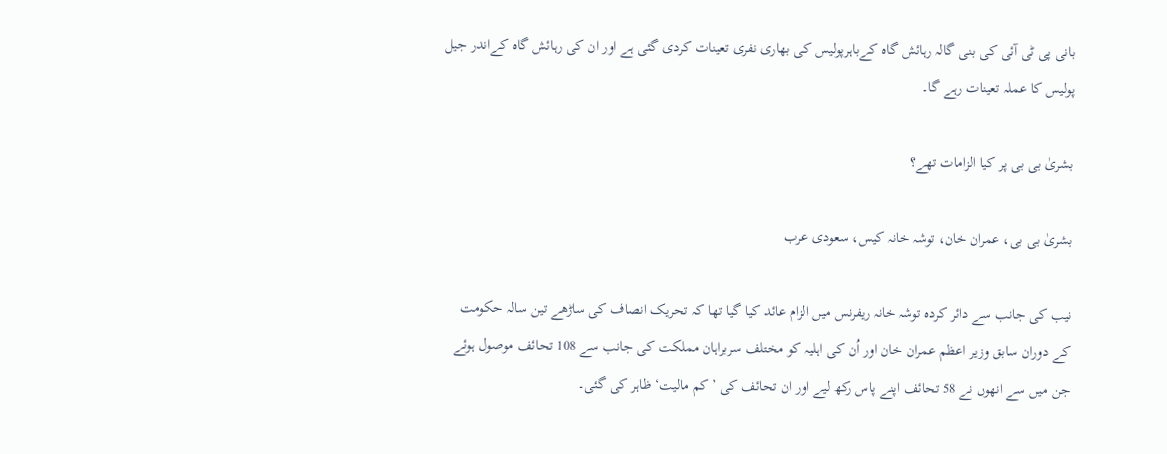بانی پی ٹی آئی کی بنی گالہ رہائش گاہ کےباہرپولیس کی بھاری نفری تعینات کردی گئی ہے اور ان کی رہائش گاہ کےاندر جیل پولیس کا عملہ تعینات رہے گا۔

بشریٰ بی بی پر کیا الزامات تھے؟

بشریٰ بی بی، عمران خان، توشہ خانہ کیس، سعودی عرب

نیب کی جانب سے دائر کردہ توشہ خانہ ریفرنس میں الزام عائد کیا گیا تھا کہ تحریک انصاف کی ساڑھے تین سالہ حکومت کے دوران سابق وزیر اعظم عمران خان اور اُن کی اہلیہ کو مختلف سربراہان مملکت کی جانب سے 108 تحائف موصول ہوئے جن میں سے انھوں نے 58 تحائف اپنے پاس رکھ لیے اور ان تحائف کی ’کم مالیت‘ ظاہر کی گئی۔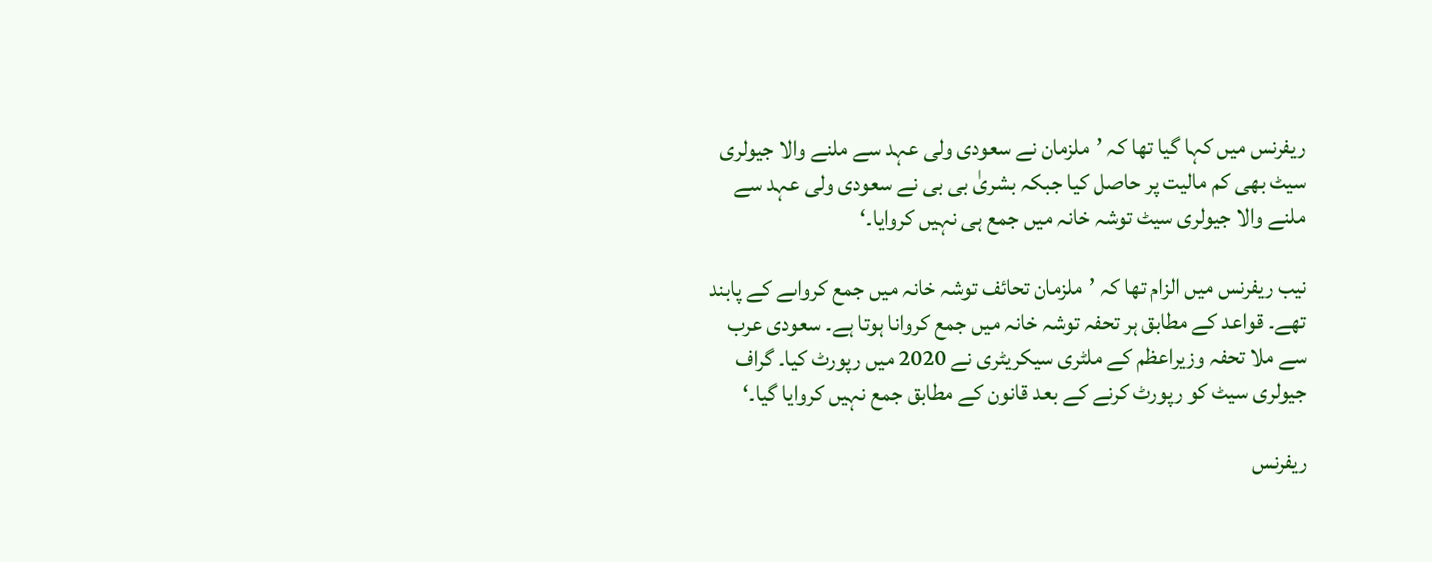ریفرنس میں کہا گیا تھا کہ ’ملزمان نے سعودی ولی عہد سے ملنے والا جیولری سیٹ بھی کم مالیت پر حاصل کیا جبکہ بشریٰ بی بی نے سعودی ولی عہد سے ملنے والا جیولری سیٹ توشہ خانہ میں جمع ہی نہیں کروایا۔‘

نیب ریفرنس میں الزام تھا کہ ’ملزمان تحائف توشہ خانہ میں جمع کرواںے کے پابند تھے۔ قواعد کے مطابق ہر تحفہ توشہ خانہ میں جمع کروانا ہوتا ہے۔ سعودی عرب سے ملا تحفہ وزیراعظم کے ملٹری سیکریٹری نے 2020 میں رپورٹ کیا۔ گراف جیولری سیٹ کو رپورٹ کرنے کے بعد قانون کے مطابق جمع نہیں کروایا گیا۔‘

ریفرنس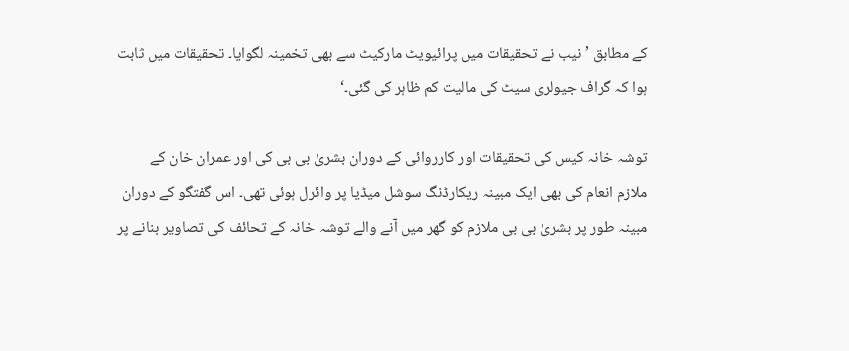کے مطابق ’نیب نے تحقیقات میں پرائیویٹ مارکیٹ سے بھی تخمینہ لگوایا۔ تحقیقات میں ثابت ہوا کہ گراف جیولری سیٹ کی مالیت کم ظاہر کی گئی۔‘

توشہ خانہ کیس کی تحقیقات اور کارروائی کے دوران بشریٰ بی بی کی اور عمران خان کے ملازم انعام کی بھی ایک مبینہ ریکارڈنگ سوشل میڈیا پر وائرل ہوئی تھی۔ اس گفتگو کے دوران مبینہ طور پر بشریٰ بی بی ملازم کو گھر میں آنے والے توشہ خانہ کے تحائف کی تصاویر بنانے پر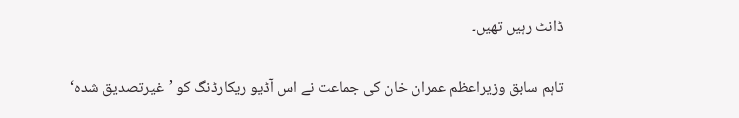ڈانٹ رہیں تھیں۔

تاہم سابق وزیراعظم عمران خان کی جماعت نے اس آڈیو ریکارڈنگ کو ’غیرتصدیق شدہ‘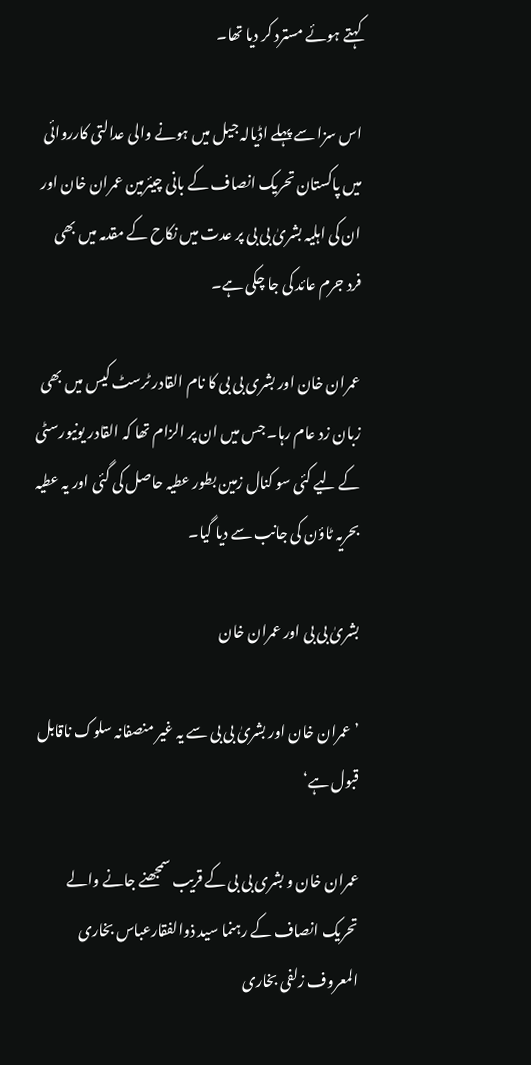کہتے ہوئے مسترد کر دیا تھا۔

اس سزا سے پہلے اڈیالہ جیل میں ہونے والی عدالتی کارروائی میں پاکستان تحریک انصاف کے بانی چیئرمین عمران خان اور ان کی اہلیہ بشریٰ بی بی پر عدت میں نکاح کے مقدمہ میں بھی فرد جرم عائد کی جا چکی ہے۔

عمران خان اور بشری بی بی کا نام القادر ٹرسٹ کیس میں بھی زبان زد عام رہا۔ جس میں ان پر الزام تھا کہ القادر یونیورسٹی کے لیے کئی سو کنال زمین بطور عطیہ حاصل کی گئی اور یہ عطیہ بحریہ ٹاؤن کی جانب سے دیا گیا۔

بشریٰ بی بی اور عمران خان

’عمران خان اور بشریٰ بی بی سے یہ غیر منصفانہ سلوک ناقابل قبول ہے‘

عمران خان و بشری بی بی کے قریب سمجھنے جانے والے تحریک انصاف کے رہنما سید ذوالفقارعباس بخاری المعروف زلفی بخاری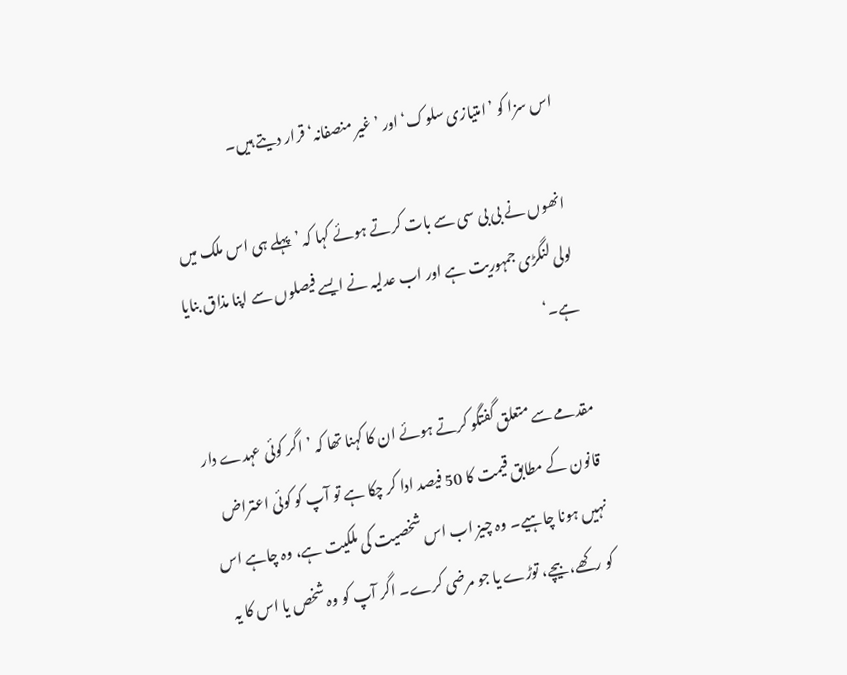اس سزا کو ’امتیازی سلوک‘ اور ’غیر منصفانہ‘ قرار دیتے ہیں۔

انھوں نے بی بی سی سے بات کرتے ہوئے کہا کہ ’پہلے ہی اس ملک میں لولی لنگڑی جمہوریت ہے اور اب عدلیہ نے ایسے فیصلوں سے اپنا مذاق بنایا ہے۔‘

مقدمے سے متعلق گفتگو کرتے ہوئے ان کا کہنا تھا کہ ’اگر کوئی عہدے دار قانون کے مطابق قیمت کا 50 فیصد ادا کر چکا ہے تو آپ کو کوئی اعتراض نہیں ہونا چاہیے۔ وہ چیز اب اس شخصیت کی ملکیت ہے، وہ چاہے اس کو رکھے، بیچے، توڑے یا جو مرضی کرے۔ اگر آپ کو وہ شخص یا اس کا یہ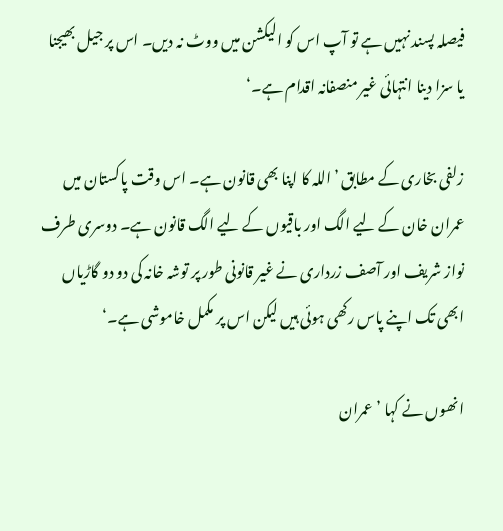فیصلہ پسند نہیں ہے تو آپ اس کو الیکشن میں ووٹ نہ دیں۔ اس پر جیل بھیجنا یا سزا دینا انتہائی غیر منصفانہ اقدام ہے۔‘

زلفی بخاری کے مطابق ’اللہ کا اپنا بھی قانون ہے۔ اس وقت پاکستان میں عمران خان کے لیے الگ اور باقیوں کے لیے الگ قانون ہے۔ دوسری طرف نواز شریف اور آصف زرداری نے غیر قانونی طور پر توشہ خانہ کی دو دو گاڑیاں ابھی تک اپنے پاس رکھی ہوئی ہیں لیکن اس پر مکمل خاموشی ہے۔‘

انھوں نے کہا ’عمران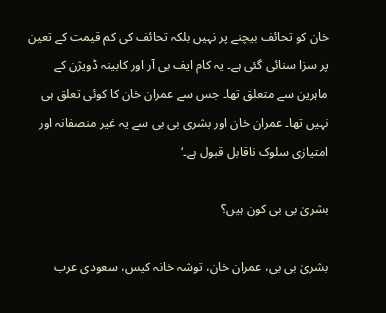خان کو تحائف بیچنے پر نہیں بلکہ تحائف کی کم قیمت کے تعین پر سزا سنائی گئی ہے۔ یہ کام ایف بی آر اور کابینہ ڈویژن کے ماہرین سے متعلق تھا۔ جس سے عمران خان کا کوئی تعلق ہی نہیں تھا۔ عمران خان اور بشری بی بی سے یہ غیر منصفانہ اور امتیازی سلوک ناقابل قبول ہے۔‘

بشریٰ بی بی کون ہیں؟

بشریٰ بی بی، عمران خان، توشہ خانہ کیس، سعودی عرب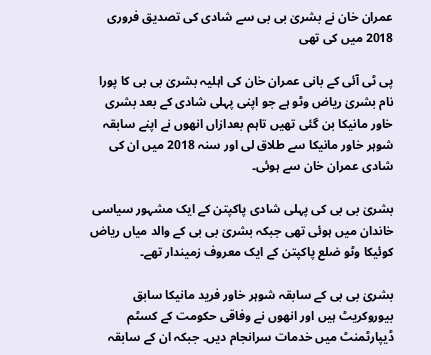عمران خان نے بشریٰ بی بی سے شادی کی تصدیق فروری 2018 میں کی تھی

پی ٹی آئی کے بانی عمران خان کی اہلیہ بشریٰ بی بی کا پورا نام بشریٰ ریاض وٹو ہے جو اپنی پہلی شادی کے بعد بشری خاور مانیکا بن گئی تھیں تاہم بعدازاں انھوں نے اپنے سابقہ شوہر خاور مانیکا سے طلاق لی اور سنہ 2018 میں ان کی شادی عمران خان سے ہوئی۔

بشریٰ بی بی کی پہلی شادی پاکپتن کے ایک مشہور سیاسی خاندان میں ہوئی تھی جبکہ بشریٰ بی بی کے والد میاں ریاض کوئیکا وٹو ضلع پاکپتن کے ایک معروف زمیندار تھے۔

بشریٰ بی بی کے سابقہ شوہر خاور فرید مانیکا سابق بیوروکریٹ ہیں اور انھوں نے وفاقی حکومت کے کسٹم ڈیپارٹمنٹ میں خدمات سرانجام دیں۔ جبکہ ان کے سابقہ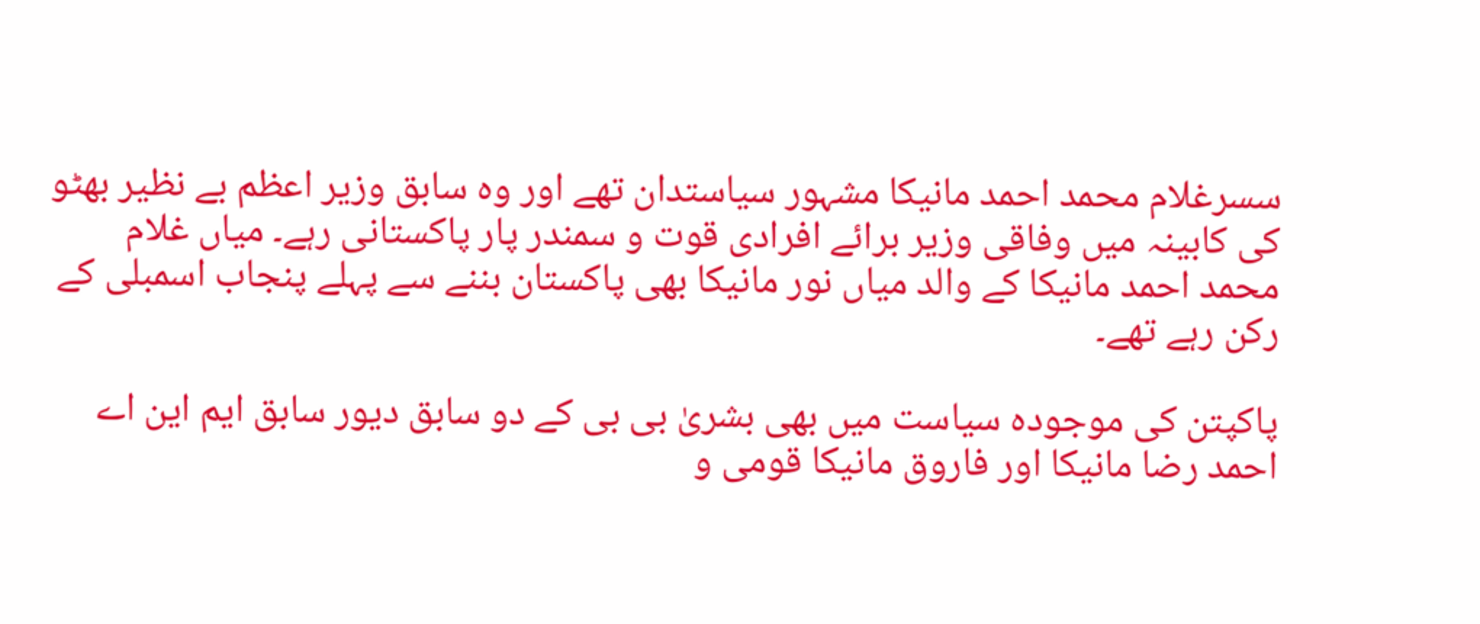سسرغلام محمد احمد مانیکا مشہور سیاستدان تھے اور وہ سابق وزیر اعظم بے نظیر بھٹو کی کابینہ میں وفاقی وزیر برائے افرادی قوت و سمندر پار پاکستانی رہے۔ میاں غلام محمد احمد مانیکا کے والد میاں نور مانیکا بھی پاکستان بننے سے پہلے پنجاب اسمبلی کے رکن رہے تھے۔

پاکپتن کی موجودہ سیاست میں بھی بشریٰ بی بی کے دو سابق دیور سابق ایم این اے احمد رضا مانیکا اور فاروق مانیکا قومی و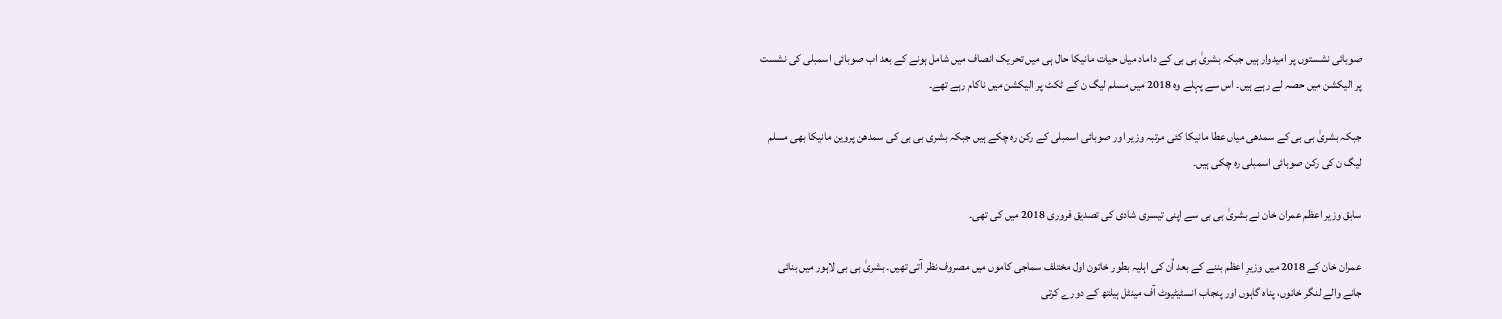صوبائی نشستوں پر امیدوار ہیں جبکہ بشریٰ بی بی کے داماد میاں حیات مانیکا حال ہی میں تحریک انصاف میں شامل ہونے کے بعد اب صوبائی اسمبلی کی نشست پر الیکشن میں حصہ لے رہے ہیں۔ اس سے پہلے وہ 2018 میں مسلم لیگ ن کے ٹکٹ پر الیکشن میں ناکام رہے تھے۔

جبکہ بشریٰ بی بی کے سمدھی میاں عطا مانیکا کئی مرتبہ وزیر اور صوبائی اسمبلی کے رکن رہ چکے ہیں جبکہ بشری بی بی کی سمدھن پروین مانیکا بھی مسلم لیگ ن کی رکن صوبائی اسمبلی رہ چکی ہیں۔

سابق وزیر اعظم عمران خان نے بشریٰ بی بی سے اپنی تیسری شادی کی تصدیق فروری 2018 میں کی تھی۔

عمران خان کے 2018 میں وزیرِ اعظم بننے کے بعد اُن کی اہلیہ بطور خاتون اول مختلف سماجی کاموں میں مصروف نظر آتی تھیں۔ بشریٰ بی بی لاہور میں بنائی جانے والے لنگر خانوں، پناہ گاہوں اور پنجاب انسٹیٹیوٹ آف مینٹل ہیلتھ کے دورے کرتی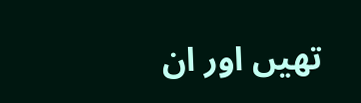تھیں اور ان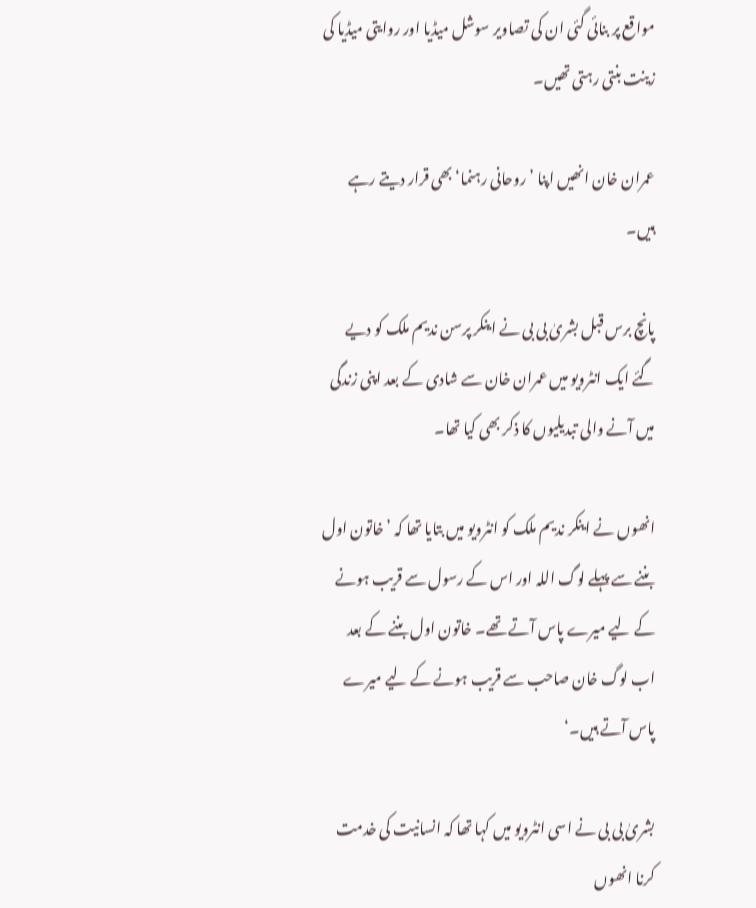مواقع پر بنائی گئی ان کی تصاویر سوشل میڈیا اور روایتی میڈیا کی زینت بنتی رہتی تھیں۔

عمران خان انھیں اپنا ’روحانی رہنما‘ بھی قرار دیتے رہے ہیں۔

پانچ برس قبل بشریٰ بی بی نے اینکر پرسن ندیم ملک کو دیے گئے ایک انٹرویو میں عمران خان سے شادی کے بعد اپنی زندگی میں آنے والی تبدیلیوں کا ذکر بھی کیا تھا۔

انھوں نے اینکر ندیم ملک کو انٹرویو میں بتایا تھا کہ ’خاتون اول بننے سے پہلے لوگ اللہ اور اس کے رسول سے قریب ہونے کے لیے میرے پاس آتے تھے۔ خاتون اول بننے کے بعد اب لوگ خان صاحب سے قریب ہونے کے لیے میرے پاس آتے ہیں۔‘

بشریٰ بی بی نے اسی انٹرویو میں کہا تھا کہ انسانیت کی خدمت کرنا انھوں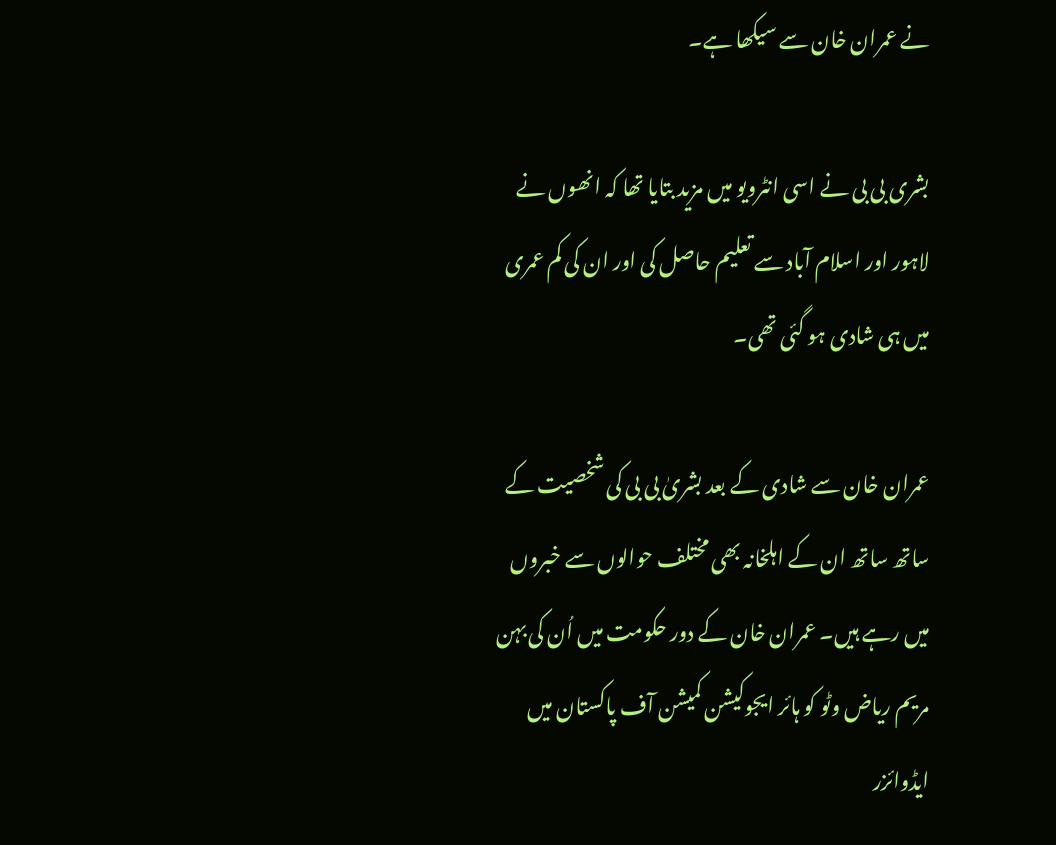نے عمران خان سے سیکھا ہے۔

بشری بی بی نے اسی انٹرویو میں مزید بتایا تھا کہ انھوں نے لاہور اور اسلام آباد سے تعلیم حاصل کی اور ان کی کم عمری میں ہی شادی ہو گئی تھی۔

عمران خان سے شادی کے بعد بشریٰ بی بی کی شخصیت کے ساتھ ساتھ ان کے اہلخانہ بھی مختلف حوالوں سے خبروں میں رہے ہیں۔ عمران خان کے دور حکومت میں اُن کی بہن مریم ریاض وٹو کو ہائر ایجوکیشن کمیشن آف پاکستان میں ایڈوائزر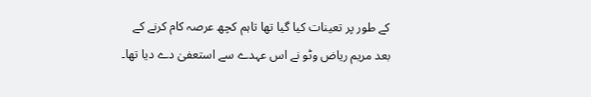کے طور پر تعینات کیا گیا تھا تاہم کچھ عرصہ کام کرنے کے بعد مریم ریاض وٹو نے اس عہدے سے استعفیٰ دے دیا تھا۔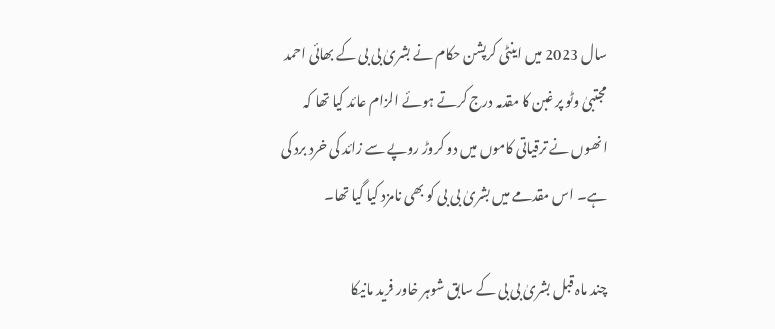سال 2023 میں اینٹی کرپشن حکام نے بشریٰ بی بی کے بھائی احمد مجتبیٰ وٹو پر غبن کا مقدمہ درج کرتے ہوئے الزام عائد کیا تھا کہ انھوں نے ترقیاتی کاموں میں دو کروڑ روپے سے زائد کی خرد برد کی ہے۔ اس مقدمے میں بشریٰ بی بی کو بھی نامزد کیا گیا تھا۔

چند ماہ قبل بشریٰ بی بی کے سابق شوہر خاور فرید مانیکا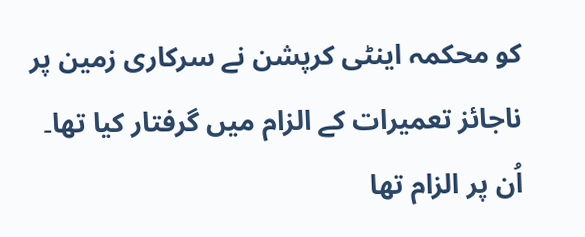کو محکمہ اینٹی کرپشن نے سرکاری زمین پر ناجائز تعمیرات کے الزام میں گرفتار کیا تھا۔ اُن پر الزام تھا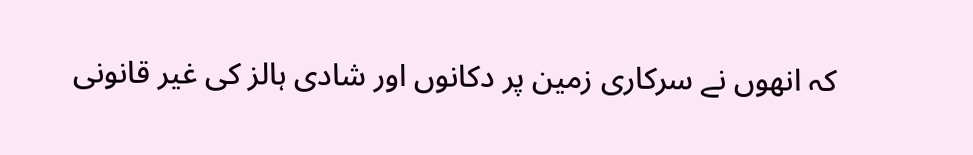کہ انھوں نے سرکاری زمین پر دکانوں اور شادی ہالز کی غیر قانونی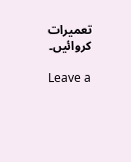تعمیرات کروائیں۔

Leave a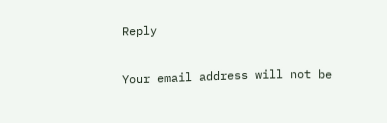Reply

Your email address will not be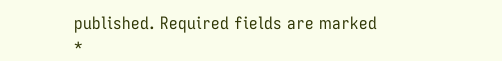published. Required fields are marked *